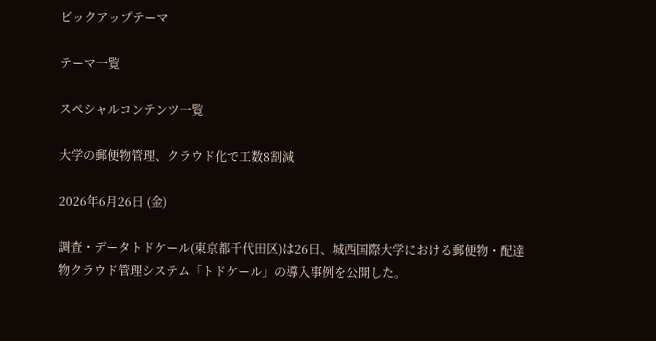ピックアップテーマ

テーマ一覧

スペシャルコンテンツ一覧

大学の郵便物管理、クラウド化で工数8割減

2026年6月26日 (金)

調査・データトドケール(東京都千代田区)は26日、城西国際大学における郵便物・配達物クラウド管理システム「トドケール」の導入事例を公開した。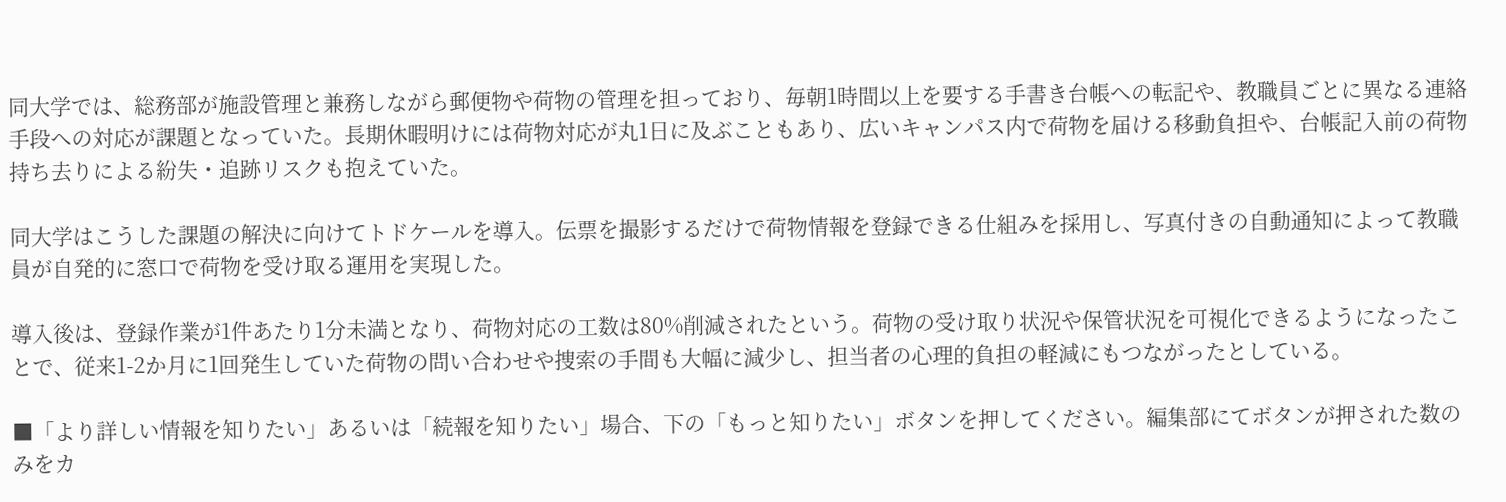同大学では、総務部が施設管理と兼務しながら郵便物や荷物の管理を担っており、毎朝1時間以上を要する手書き台帳への転記や、教職員ごとに異なる連絡手段への対応が課題となっていた。長期休暇明けには荷物対応が丸1日に及ぶこともあり、広いキャンパス内で荷物を届ける移動負担や、台帳記入前の荷物持ち去りによる紛失・追跡リスクも抱えていた。

同大学はこうした課題の解決に向けてトドケールを導入。伝票を撮影するだけで荷物情報を登録できる仕組みを採用し、写真付きの自動通知によって教職員が自発的に窓口で荷物を受け取る運用を実現した。

導入後は、登録作業が1件あたり1分未満となり、荷物対応の工数は80%削減されたという。荷物の受け取り状況や保管状況を可視化できるようになったことで、従来1-2か月に1回発生していた荷物の問い合わせや捜索の手間も大幅に減少し、担当者の心理的負担の軽減にもつながったとしている。

■「より詳しい情報を知りたい」あるいは「続報を知りたい」場合、下の「もっと知りたい」ボタンを押してください。編集部にてボタンが押された数のみをカ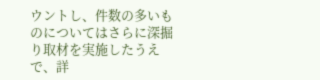ウントし、件数の多いものについてはさらに深掘り取材を実施したうえで、詳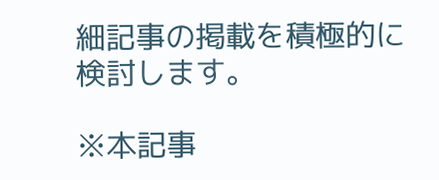細記事の掲載を積極的に検討します。

※本記事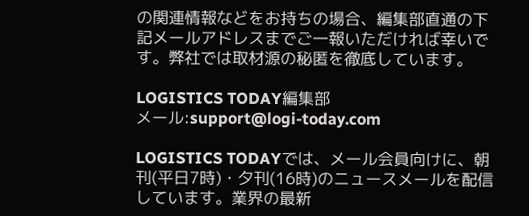の関連情報などをお持ちの場合、編集部直通の下記メールアドレスまでご一報いただければ幸いです。弊社では取材源の秘匿を徹底しています。

LOGISTICS TODAY編集部
メール:support@logi-today.com

LOGISTICS TODAYでは、メール会員向けに、朝刊(平日7時)・夕刊(16時)のニュースメールを配信しています。業界の最新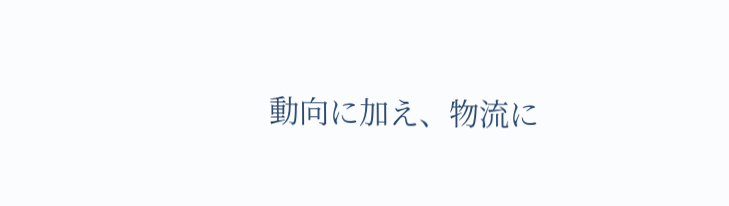動向に加え、物流に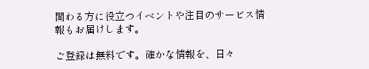関わる方に役立つイベントや注目のサービス情報もお届けします。

ご登録は無料です。確かな情報を、日々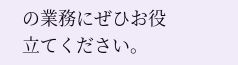の業務にぜひお役立てください。